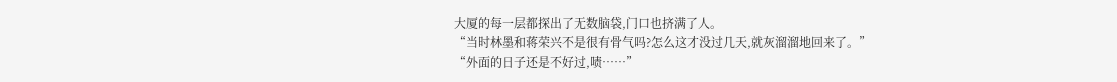大厦的每一层都探出了无数脑袋,门口也挤满了人。
“当时林墨和蒋荣兴不是很有骨气吗?怎么这才没过几天,就灰溜溜地回来了。”
“外面的日子还是不好过,啧……”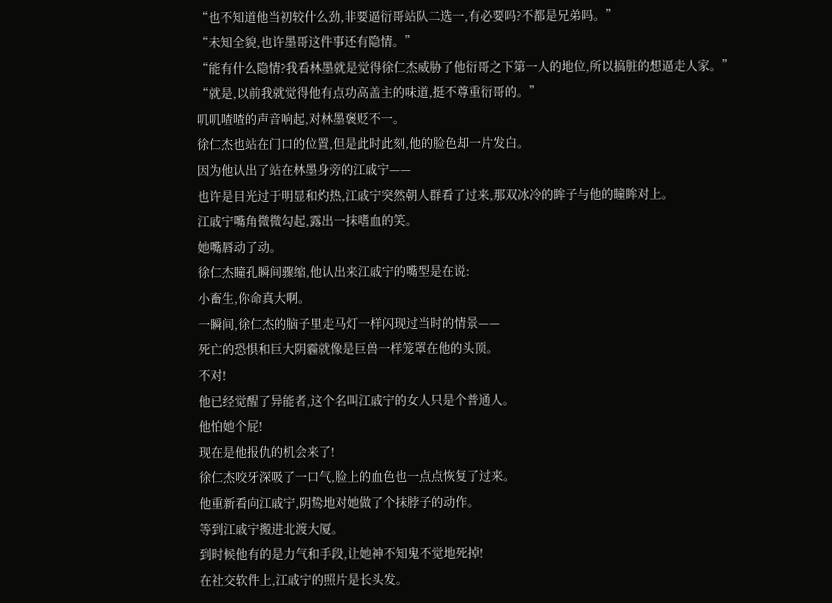“也不知道他当初较什么劲,非要逼衍哥站队二选一,有必要吗?不都是兄弟吗。”
“未知全貌,也许墨哥这件事还有隐情。”
“能有什么隐情?我看林墨就是觉得徐仁杰威胁了他衍哥之下第一人的地位,所以搞脏的想逼走人家。”
“就是,以前我就觉得他有点功高盖主的味道,挺不尊重衍哥的。”
叽叽喳喳的声音响起,对林墨褒贬不一。
徐仁杰也站在门口的位置,但是此时此刻,他的脸色却一片发白。
因为他认出了站在林墨身旁的江戚宁——
也许是目光过于明显和灼热,江戚宁突然朝人群看了过来,那双冰冷的眸子与他的瞳眸对上。
江戚宁嘴角微微勾起,露出一抹嗜血的笑。
她嘴唇动了动。
徐仁杰瞳孔瞬间骤缩,他认出来江戚宁的嘴型是在说:
小畜生,你命真大啊。
一瞬间,徐仁杰的脑子里走马灯一样闪现过当时的情景——
死亡的恐惧和巨大阴霾就像是巨兽一样笼罩在他的头顶。
不对!
他已经觉醒了异能者,这个名叫江戚宁的女人只是个普通人。
他怕她个屁!
现在是他报仇的机会来了!
徐仁杰咬牙深吸了一口气,脸上的血色也一点点恢复了过来。
他重新看向江戚宁,阴鸷地对她做了个抹脖子的动作。
等到江戚宁搬进北渡大厦。
到时候他有的是力气和手段,让她神不知鬼不觉地死掉!
在社交软件上,江戚宁的照片是长头发。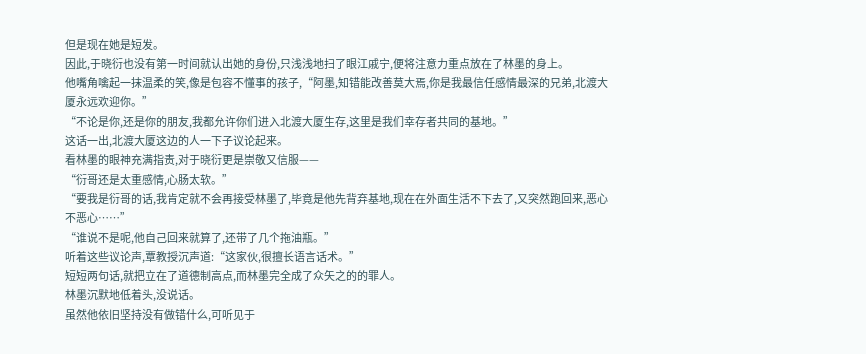但是现在她是短发。
因此,于晓衍也没有第一时间就认出她的身份,只浅浅地扫了眼江戚宁,便将注意力重点放在了林墨的身上。
他嘴角噙起一抹温柔的笑,像是包容不懂事的孩子,“阿墨,知错能改善莫大焉,你是我最信任感情最深的兄弟,北渡大厦永远欢迎你。”
“不论是你,还是你的朋友,我都允许你们进入北渡大厦生存,这里是我们幸存者共同的基地。”
这话一出,北渡大厦这边的人一下子议论起来。
看林墨的眼神充满指责,对于晓衍更是崇敬又信服——
“衍哥还是太重感情,心肠太软。”
“要我是衍哥的话,我肯定就不会再接受林墨了,毕竟是他先背弃基地,现在在外面生活不下去了,又突然跑回来,恶心不恶心……”
“谁说不是呢,他自己回来就算了,还带了几个拖油瓶。”
听着这些议论声,覃教授沉声道:“这家伙,很擅长语言话术。”
短短两句话,就把立在了道德制高点,而林墨完全成了众矢之的的罪人。
林墨沉默地低着头,没说话。
虽然他依旧坚持没有做错什么,可听见于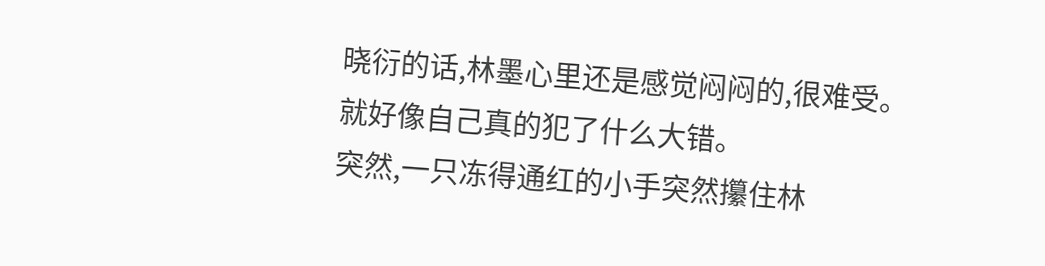晓衍的话,林墨心里还是感觉闷闷的,很难受。
就好像自己真的犯了什么大错。
突然,一只冻得通红的小手突然攥住林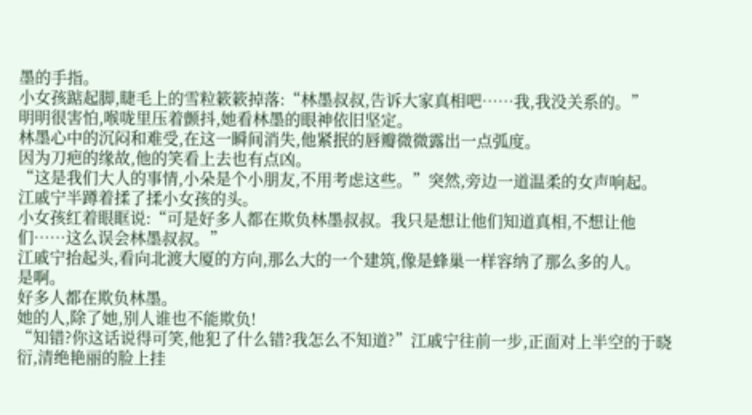墨的手指。
小女孩踮起脚,睫毛上的雪粒簌簌掉落:“林墨叔叔,告诉大家真相吧……我,我没关系的。”
明明很害怕,喉咙里压着颤抖,她看林墨的眼神依旧坚定。
林墨心中的沉闷和难受,在这一瞬间消失,他紧抿的唇瓣微微露出一点弧度。
因为刀疤的缘故,他的笑看上去也有点凶。
“这是我们大人的事情,小朵是个小朋友,不用考虑这些。”突然,旁边一道温柔的女声响起。
江戚宁半蹲着揉了揉小女孩的头。
小女孩红着眼眶说:“可是好多人都在欺负林墨叔叔。我只是想让他们知道真相,不想让他们……这么误会林墨叔叔。”
江戚宁抬起头,看向北渡大厦的方向,那么大的一个建筑,像是蜂巢一样容纳了那么多的人。
是啊。
好多人都在欺负林墨。
她的人,除了她,别人谁也不能欺负!
“知错?你这话说得可笑,他犯了什么错?我怎么不知道?”江戚宁往前一步,正面对上半空的于晓衍,清绝艳丽的脸上挂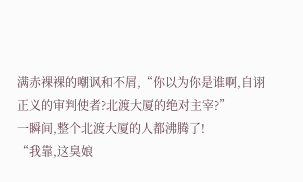满赤裸裸的嘲讽和不屑,“你以为你是谁啊,自诩正义的审判使者?北渡大厦的绝对主宰?”
一瞬间,整个北渡大厦的人都沸腾了!
“我靠,这臭娘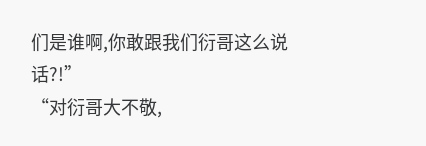们是谁啊,你敢跟我们衍哥这么说话?!”
“对衍哥大不敬,